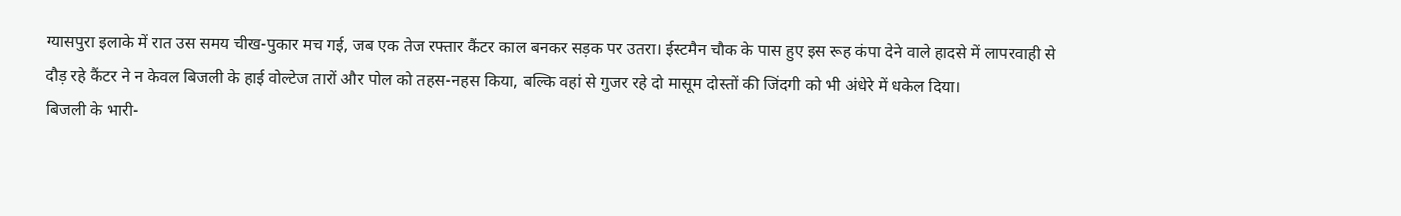ग्यासपुरा इलाके में रात उस समय चीख-पुकार मच गई, जब एक तेज रफ्तार कैंटर काल बनकर सड़क पर उतरा। ईस्टमैन चौक के पास हुए इस रूह कंपा देने वाले हादसे में लापरवाही से दौड़ रहे कैंटर ने न केवल बिजली के हाई वोल्टेज तारों और पोल को तहस-नहस किया, बल्कि वहां से गुजर रहे दो मासूम दोस्तों की जिंदगी को भी अंधेरे में धकेल दिया।
बिजली के भारी-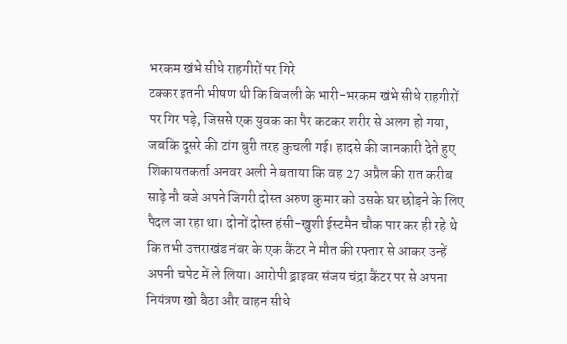भरकम खंभे सीधे राहगीरों पर गिरे
टक्कर इतनी भीषण थी कि बिजली के भारी-भरकम खंभे सीधे राहगीरों पर गिर पड़े, जिससे एक युवक का पैर कटकर शरीर से अलग हो गया, जबकि दूसरे की टांग बुरी तरह कुचली गई। हादसे की जानकारी देते हुए शिकायतकर्ता अनवर अली ने बताया कि वह 27 अप्रैल की रात करीब साढ़े नौ बजे अपने जिगरी दोस्त अरुण कुमार को उसके घर छोड़ने के लिए पैदल जा रहा था। दोनों दोस्त हंसी-खुशी ईस्टमैन चौक पार कर ही रहे थे कि तभी उत्तराखंड नंबर के एक कैंटर ने मौत की रफ्तार से आकर उन्हें अपनी चपेट में ले लिया। आरोपी ड्राइवर संजय चंद्रा कैंटर पर से अपना नियंत्रण खो बैठा और वाहन सीधे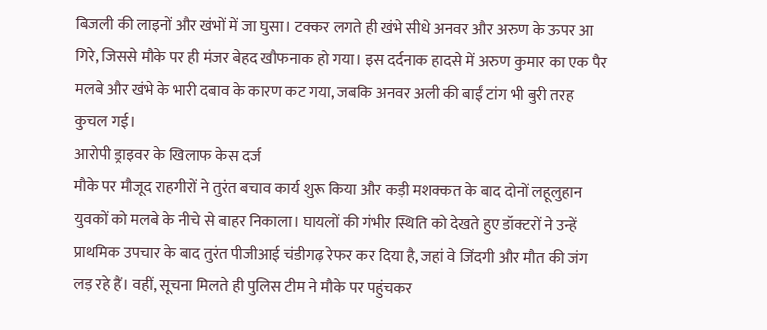बिजली की लाइनों और खंभों में जा घुसा। टक्कर लगते ही खंभे सीधे अनवर और अरुण के ऊपर आ गिरे, जिससे मौके पर ही मंजर बेहद खौफनाक हो गया। इस दर्दनाक हादसे में अरुण कुमार का एक पैर मलबे और खंभे के भारी दबाव के कारण कट गया, जबकि अनवर अली की बाईं टांग भी बुरी तरह कुचल गई।
आरोपी ड्राइवर के खिलाफ केस दर्ज
मौके पर मौजूद राहगीरों ने तुरंत बचाव कार्य शुरू किया और कड़ी मशक्कत के बाद दोनों लहूलुहान युवकों को मलबे के नीचे से बाहर निकाला। घायलों की गंभीर स्थिति को देखते हुए डॉक्टरों ने उन्हें प्राथमिक उपचार के बाद तुरंत पीजीआई चंडीगढ़ रेफर कर दिया है, जहां वे जिंदगी और मौत की जंग लड़ रहे हैं। वहीं, सूचना मिलते ही पुलिस टीम ने मौके पर पहुंचकर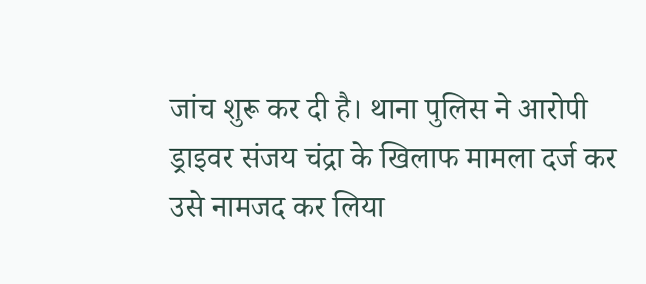जांच शुरू कर दी है। थाना पुलिस ने आरोपी ड्राइवर संजय चंद्रा के खिलाफ मामला दर्ज कर उसे नामजद कर लिया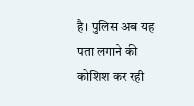है। पुलिस अब यह पता लगाने की कोशिश कर रही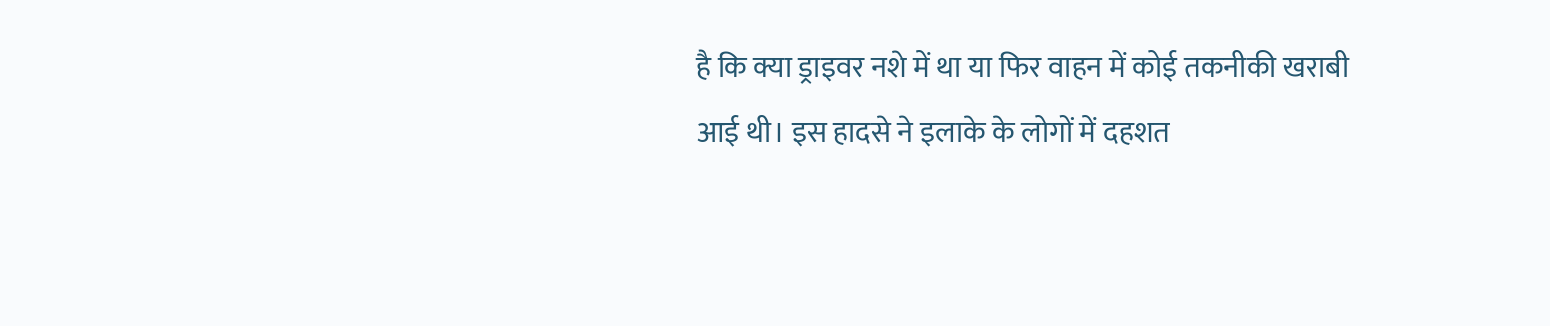है कि क्या ड्राइवर नशे में था या फिर वाहन में कोई तकनीकी खराबी आई थी। इस हादसे ने इलाके के लोगों में दहशत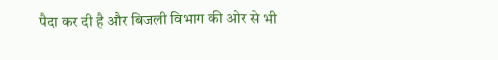पैदा कर दी है और बिजली विभाग की ओर से भी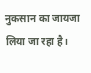नुकसान का जायजा लिया जा रहा है।